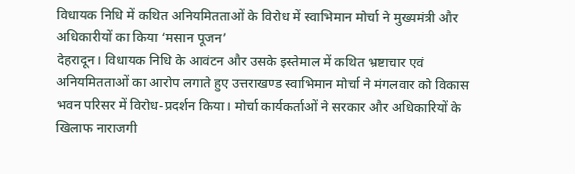विधायक निधि में कथित अनियमितताओं के विरोध में स्वाभिमान मोर्चा ने मुख्यमंत्री और अधिकारीयों का किया ‘मसान पूजन’
देहरादून। विधायक निधि के आवंटन और उसके इस्तेमाल में कथित भ्रष्टाचार एवं अनियमितताओं का आरोप लगाते हुए उत्तराखण्ड स्वाभिमान मोर्चा ने मंगलवार को विकास भवन परिसर में विरोध-प्रदर्शन किया। मोर्चा कार्यकर्ताओं ने सरकार और अधिकारियों के खिलाफ नाराजगी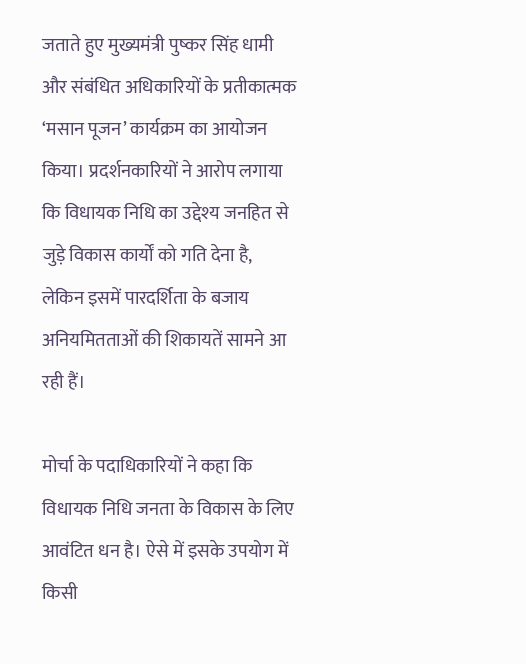जताते हुए मुख्यमंत्री पुष्कर सिंह धामी और संबंधित अधिकारियों के प्रतीकात्मक ‘मसान पूजन’ कार्यक्रम का आयोजन किया। प्रदर्शनकारियों ने आरोप लगाया कि विधायक निधि का उद्देश्य जनहित से जुड़े विकास कार्यों को गति देना है, लेकिन इसमें पारदर्शिता के बजाय अनियमितताओं की शिकायतें सामने आ रही हैं।

मोर्चा के पदाधिकारियों ने कहा कि विधायक निधि जनता के विकास के लिए आवंटित धन है। ऐसे में इसके उपयोग में किसी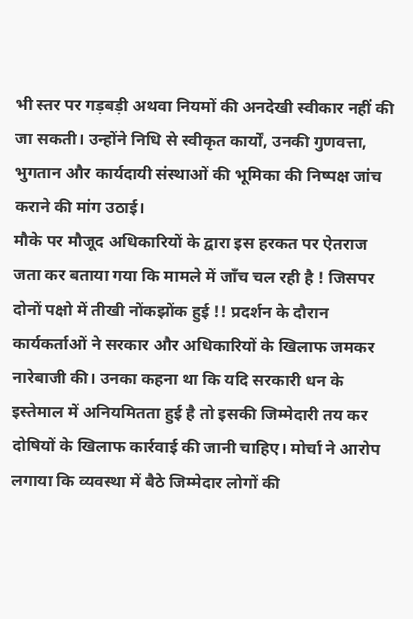भी स्तर पर गड़बड़ी अथवा नियमों की अनदेखी स्वीकार नहीं की जा सकती। उन्होंने निधि से स्वीकृत कार्यों, उनकी गुणवत्ता, भुगतान और कार्यदायी संस्थाओं की भूमिका की निष्पक्ष जांच कराने की मांग उठाई।
मौके पर मौजूद अधिकारियों के द्वारा इस हरकत पर ऐतराज जता कर बताया गया कि मामले में जाँच चल रही है ! जिसपर दोनों पक्षो में तीखी नोंकझोंक हुई !! प्रदर्शन के दौरान कार्यकर्ताओं ने सरकार और अधिकारियों के खिलाफ जमकर नारेबाजी की। उनका कहना था कि यदि सरकारी धन के इस्तेमाल में अनियमितता हुई है तो इसकी जिम्मेदारी तय कर दोषियों के खिलाफ कार्रवाई की जानी चाहिए। मोर्चा ने आरोप लगाया कि व्यवस्था में बैठे जिम्मेदार लोगों की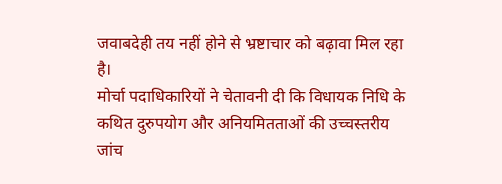जवाबदेही तय नहीं होने से भ्रष्टाचार को बढ़ावा मिल रहा है।
मोर्चा पदाधिकारियों ने चेतावनी दी कि विधायक निधि के कथित दुरुपयोग और अनियमितताओं की उच्चस्तरीय जांच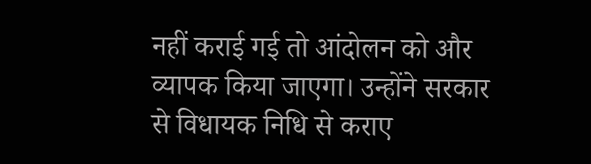नहीं कराई गई तो आंदोलन को और व्यापक किया जाएगा। उन्होंने सरकार से विधायक निधि से कराए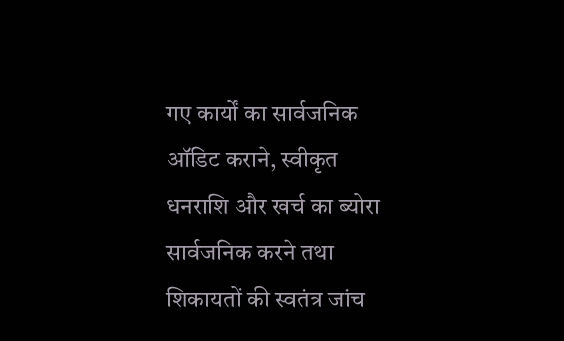गए कार्यों का सार्वजनिक ऑडिट कराने, स्वीकृत धनराशि और खर्च का ब्योरा सार्वजनिक करने तथा शिकायतों की स्वतंत्र जांच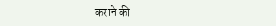कराने की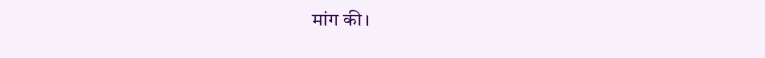मांग की।